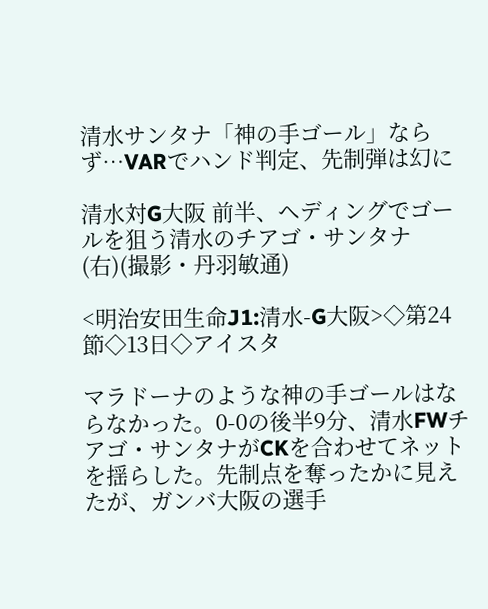清水サンタナ「神の手ゴール」ならず…VARでハンド判定、先制弾は幻に

清水対G大阪 前半、ヘディングでゴールを狙う清水のチアゴ・サンタナ(右)(撮影・丹羽敏通)

<明治安田生命J1:清水-G大阪>◇第24節◇13日◇アイスタ

マラドーナのような神の手ゴールはならなかった。0-0の後半9分、清水FWチアゴ・サンタナがCKを合わせてネットを揺らした。先制点を奪ったかに見えたが、ガンバ大阪の選手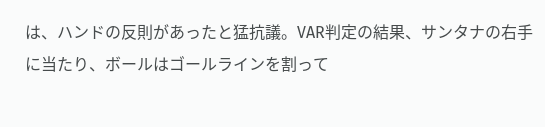は、ハンドの反則があったと猛抗議。VAR判定の結果、サンタナの右手に当たり、ボールはゴールラインを割って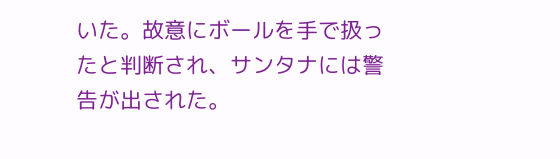いた。故意にボールを手で扱ったと判断され、サンタナには警告が出された。